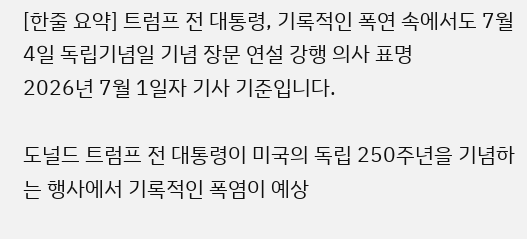[한줄 요약] 트럼프 전 대통령, 기록적인 폭연 속에서도 7월 4일 독립기념일 기념 장문 연설 강행 의사 표명
2026년 7월 1일자 기사 기준입니다.

도널드 트럼프 전 대통령이 미국의 독립 250주년을 기념하는 행사에서 기록적인 폭염이 예상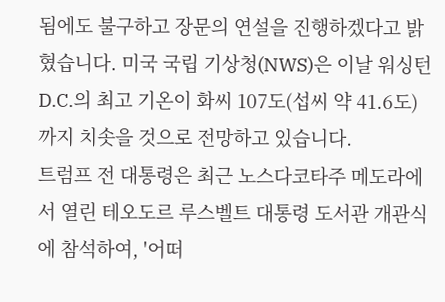됨에도 불구하고 장문의 연설을 진행하겠다고 밝혔습니다. 미국 국립 기상청(NWS)은 이날 워싱턴 D.C.의 최고 기온이 화씨 107도(섭씨 약 41.6도)까지 치솟을 것으로 전망하고 있습니다.
트럼프 전 대통령은 최근 노스다코타주 메도라에서 열린 테오도르 루스벨트 대통령 도서관 개관식에 참석하여, '어떠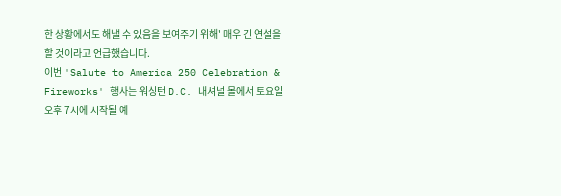한 상황에서도 해낼 수 있음을 보여주기 위해' 매우 긴 연설을 할 것이라고 언급했습니다.
이번 'Salute to America 250 Celebration & Fireworks' 행사는 워싱턴 D.C. 내셔널 몰에서 토요일 오후 7시에 시작될 예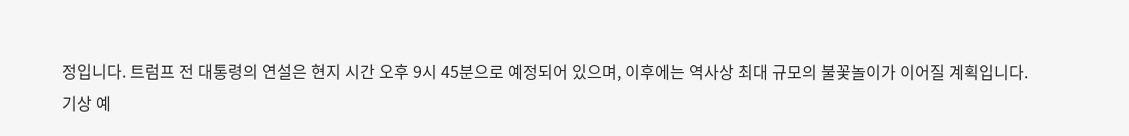정입니다. 트럼프 전 대통령의 연설은 현지 시간 오후 9시 45분으로 예정되어 있으며, 이후에는 역사상 최대 규모의 불꽃놀이가 이어질 계획입니다.
기상 예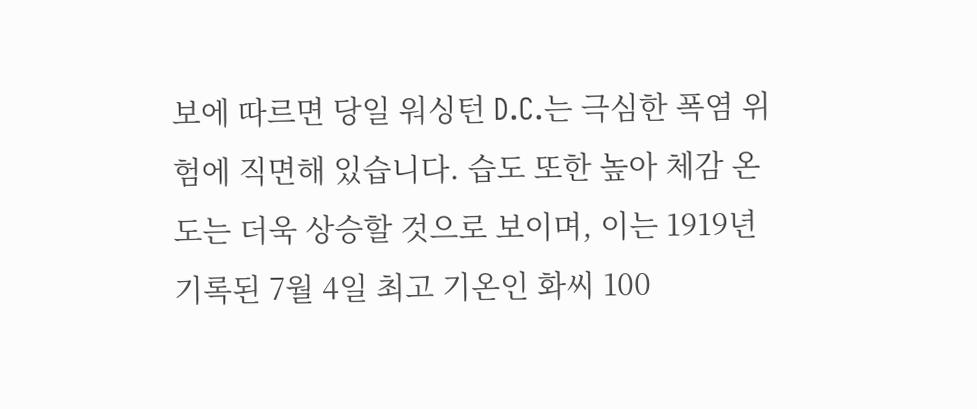보에 따르면 당일 워싱턴 D.C.는 극심한 폭염 위험에 직면해 있습니다. 습도 또한 높아 체감 온도는 더욱 상승할 것으로 보이며, 이는 1919년 기록된 7월 4일 최고 기온인 화씨 100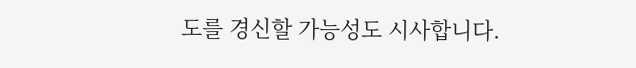도를 경신할 가능성도 시사합니다.